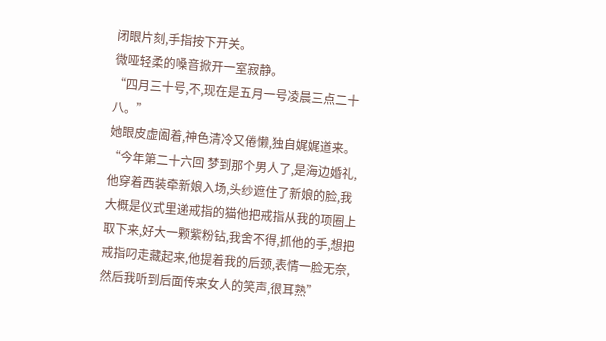闭眼片刻,手指按下开关。
微哑轻柔的嗓音掀开一室寂静。
“四月三十号,不,现在是五月一号凌晨三点二十八。”
她眼皮虚阖着,神色清冷又倦懒,独自娓娓道来。
“今年第二十六回 梦到那个男人了,是海边婚礼,他穿着西装牵新娘入场,头纱遮住了新娘的脸,我大概是仪式里递戒指的猫他把戒指从我的项圈上取下来,好大一颗紫粉钻,我舍不得,抓他的手,想把戒指叼走藏起来,他提着我的后颈,表情一脸无奈,然后我听到后面传来女人的笑声,很耳熟”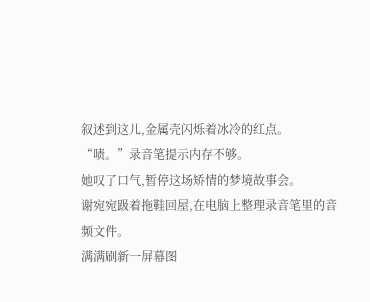叙述到这儿,金属壳闪烁着冰冷的红点。
“啧。”录音笔提示内存不够。
她叹了口气,暂停这场矫情的梦境故事会。
谢宛宛趿着拖鞋回屋,在电脑上整理录音笔里的音频文件。
满满刷新一屏幕图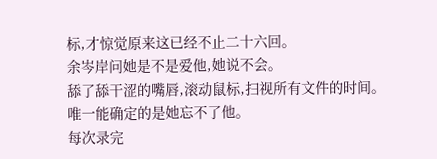标,才惊觉原来这已经不止二十六回。
余岑岸问她是不是爱他,她说不会。
舔了舔干涩的嘴唇,滚动鼠标,扫视所有文件的时间。
唯一能确定的是她忘不了他。
每次录完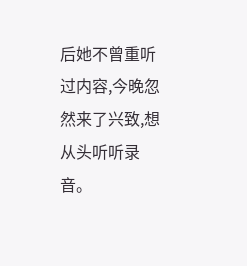后她不曾重听过内容,今晚忽然来了兴致,想从头听听录音。